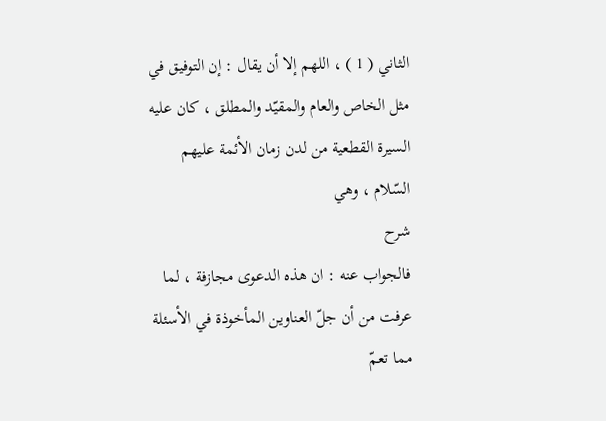الثاني ( 1 ) ، اللهم إلا أن يقال : إن التوفيق في مثل الخاص والعام والمقيّد والمطلق ، كان عليه السيرة القطعية من لدن زمان الأئمة عليهم السّلام ، وهي
شرح
فالجواب عنه : ان هذه الدعوى مجازفة ، لما عرفت من أن جلّ العناوين المأخوذة في الأسئلة مما تعمّ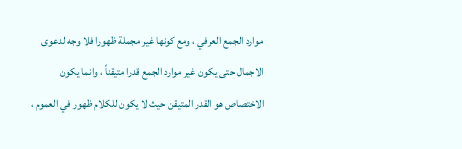موارد الجمع العرفي ، ومع كونها غير مجملة ظهورا فلا وجه لدعوى الاجمال حتى يكون غير موارد الجمع قدرا متيقناً ، وانما يكون الاختصاص هو القدر المتيقن حيث لا يكون للكلام ظهور في العموم ،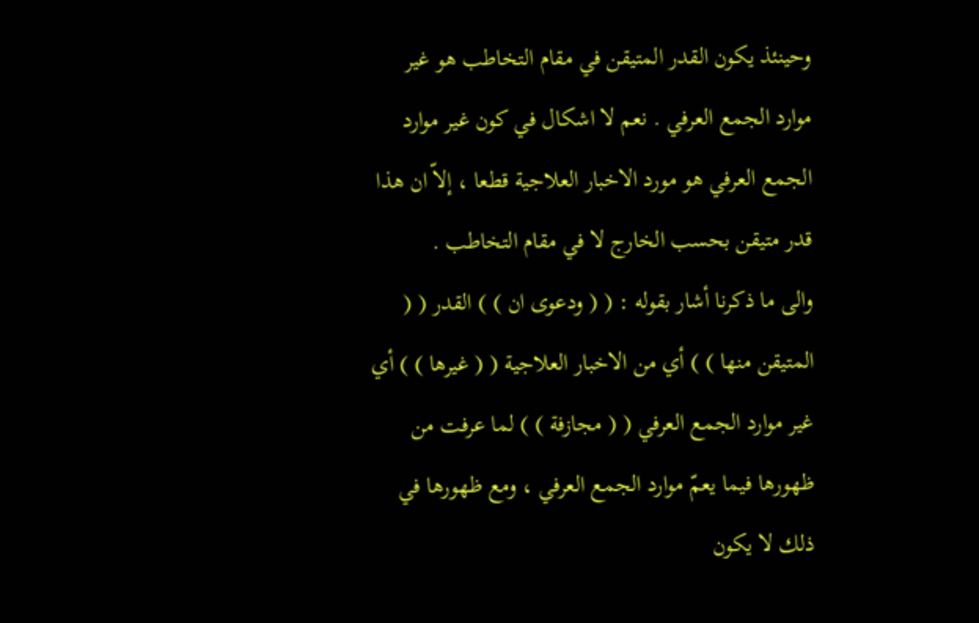وحينئذ يكون القدر المتيقن في مقام التخاطب هو غير موارد الجمع العرفي . نعم لا اشكال في كون غير موارد الجمع العرفي هو مورد الاخبار العلاجية قطعا ، إلاّ ان هذا قدر متيقن بحسب الخارج لا في مقام التخاطب .
والى ما ذكرنا أشار بقوله : ( ( ودعوى ان ) ) القدر ( ( المتيقن منها ) ) أي من الاخبار العلاجية ( ( غيرها ) ) أي غير موارد الجمع العرفي ( ( مجازفة ) ) لما عرفت من ظهورها فيما يعمّ موارد الجمع العرفي ، ومع ظهورها في ذلك لا يكون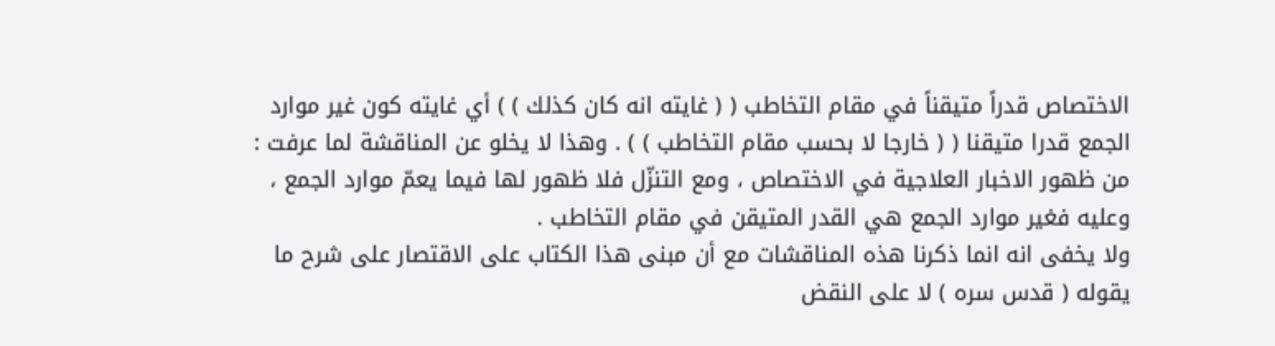الاختصاص قدراً متيقناً في مقام التخاطب ( ( غايته انه كان كذلك ) ) أي غايته كون غير موارد الجمع قدرا متيقنا ( ( خارجا لا بحسب مقام التخاطب ) ) . وهذا لا يخلو عن المناقشة لما عرفت : من ظهور الاخبار العلاجية في الاختصاص ، ومع التنزّل فلا ظهور لها فيما يعمّ موارد الجمع ، وعليه فغير موارد الجمع هي القدر المتيقن في مقام التخاطب .
ولا يخفى انه انما ذكرنا هذه المناقشات مع أن مبنى هذا الكتاب على الاقتصار على شرح ما يقوله ( قدس سره ) لا على النقض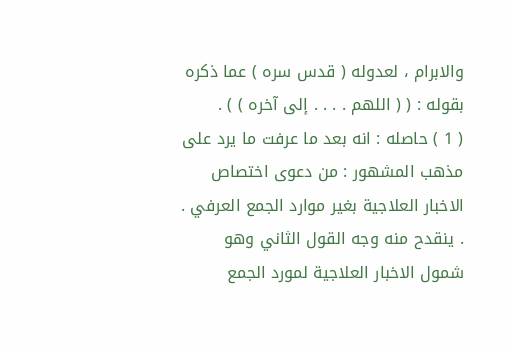والابرام ، لعدوله ( قدس سره ) عما ذكره بقوله : ( ( اللهم . . . . إلى آخره ) ) .
( 1 ) حاصله : انه بعد ما عرفت ما يرد على مذهب المشهور : من دعوى اختصاص الاخبار العلاجية بغير موارد الجمع العرفي . . ينقدح منه وجه القول الثاني وهو شمول الاخبار العلاجية لمورد الجمع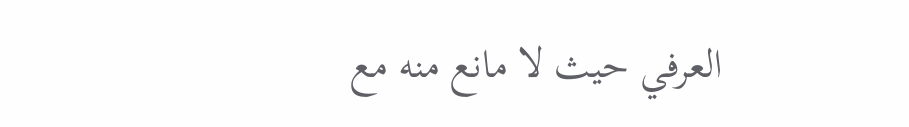العرفي حيث لا مانع منه مع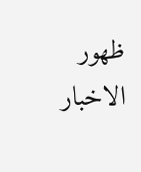ظهور الاخبار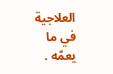العلاجية في ما يعمّه .